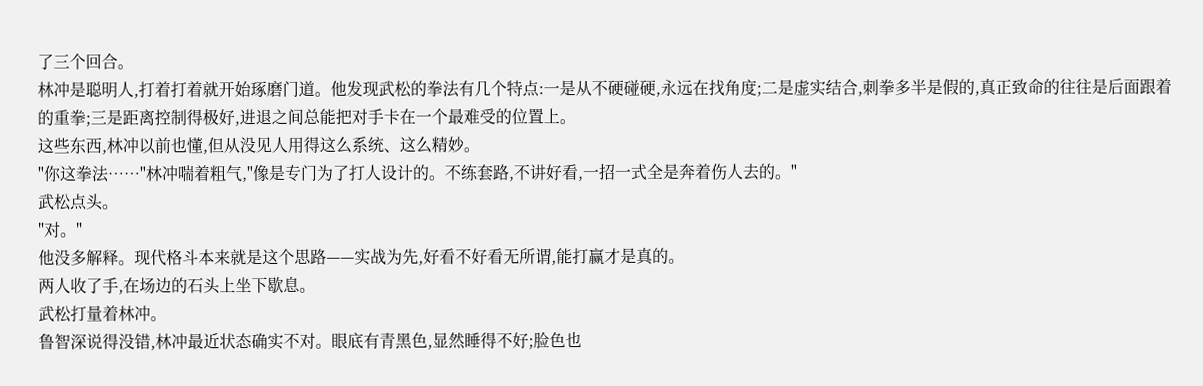了三个回合。
林冲是聪明人,打着打着就开始琢磨门道。他发现武松的拳法有几个特点:一是从不硬碰硬,永远在找角度;二是虚实结合,刺拳多半是假的,真正致命的往往是后面跟着的重拳;三是距离控制得极好,进退之间总能把对手卡在一个最难受的位置上。
这些东西,林冲以前也懂,但从没见人用得这么系统、这么精妙。
"你这拳法……"林冲喘着粗气,"像是专门为了打人设计的。不练套路,不讲好看,一招一式全是奔着伤人去的。"
武松点头。
"对。"
他没多解释。现代格斗本来就是这个思路——实战为先,好看不好看无所谓,能打赢才是真的。
两人收了手,在场边的石头上坐下歇息。
武松打量着林冲。
鲁智深说得没错,林冲最近状态确实不对。眼底有青黑色,显然睡得不好;脸色也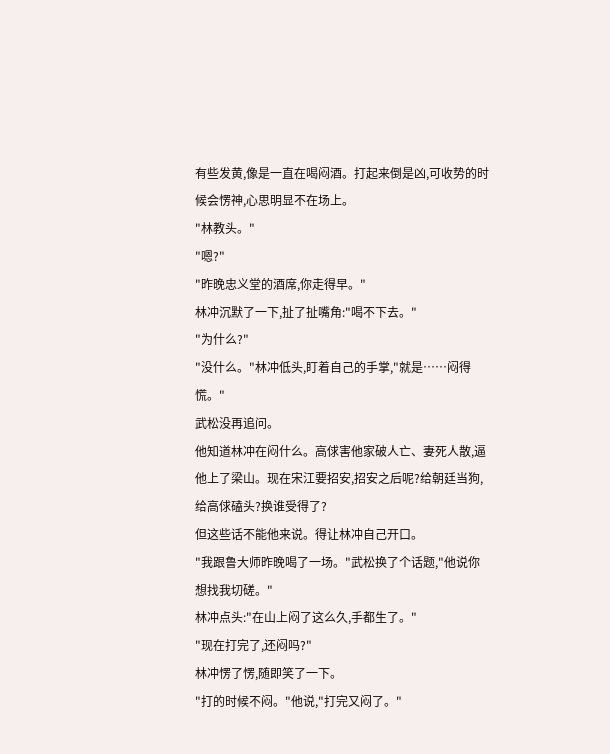有些发黄,像是一直在喝闷酒。打起来倒是凶,可收势的时候会愣神,心思明显不在场上。
"林教头。"
"嗯?"
"昨晚忠义堂的酒席,你走得早。"
林冲沉默了一下,扯了扯嘴角:"喝不下去。"
"为什么?"
"没什么。"林冲低头,盯着自己的手掌,"就是……闷得慌。"
武松没再追问。
他知道林冲在闷什么。高俅害他家破人亡、妻死人散,逼他上了梁山。现在宋江要招安,招安之后呢?给朝廷当狗,给高俅磕头?换谁受得了?
但这些话不能他来说。得让林冲自己开口。
"我跟鲁大师昨晚喝了一场。"武松换了个话题,"他说你想找我切磋。"
林冲点头:"在山上闷了这么久,手都生了。"
"现在打完了,还闷吗?"
林冲愣了愣,随即笑了一下。
"打的时候不闷。"他说,"打完又闷了。"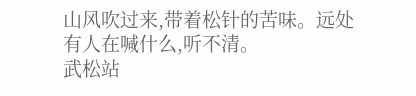山风吹过来,带着松针的苦味。远处有人在喊什么,听不清。
武松站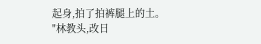起身,拍了拍裤腿上的土。
"林教头,改日